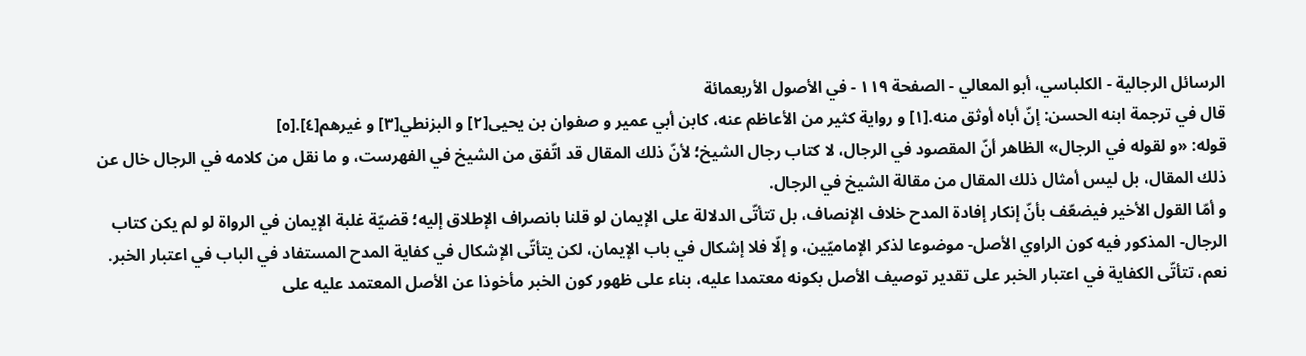الرسائل الرجالية - الكلباسي، أبو المعالي - الصفحة ١١٩ - في الأصول الأربعمائة
قال في ترجمة ابنه الحسن: إنّ أباه أوثق منه.[١] و رواية كثير من الأعاظم عنه، كابن أبي عمير و صفوان بن يحيى[٢] و البزنطي[٣] و غيرهم[٤].[٥]
قوله: «و لقوله في الرجال» الظاهر أنّ المقصود في الرجال، لا كتاب رجال الشيخ؛ لأنّ ذلك المقال قد اتّفق من الشيخ في الفهرست، و ما نقل من كلامه في الرجال خال عن ذلك المقال، بل ليس أمثال ذلك المقال من مقالة الشيخ في الرجال.
و أمّا القول الأخير فيضعّف بأنّ إنكار إفادة المدح خلاف الإنصاف، بل تتأتّى الدلالة على الإيمان لو قلنا بانصراف الإطلاق إليه؛ قضيّة غلبة الإيمان في الرواة لو لم يكن كتاب الرجال- المذكور فيه كون الراوي الأصل- موضوعا لذكر الإماميّين، و إلّا فلا إشكال في باب الإيمان، لكن يتأتّى الإشكال في كفاية المدح المستفاد في الباب في اعتبار الخبر.
نعم، تتأتّى الكفاية في اعتبار الخبر على تقدير توصيف الأصل بكونه معتمدا عليه، بناء على ظهور كون الخبر مأخوذا عن الأصل المعتمد عليه على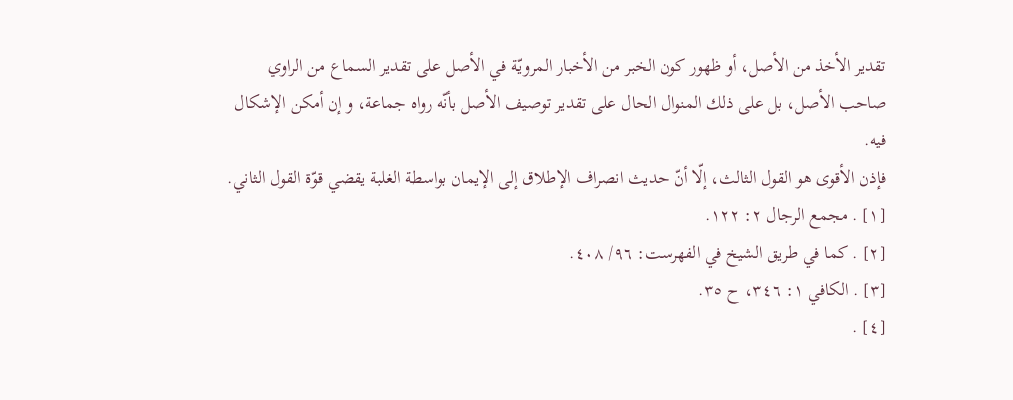تقدير الأخذ من الأصل، أو ظهور كون الخبر من الأخبار المرويّة في الأصل على تقدير السماع من الراوي صاحب الأصل، بل على ذلك المنوال الحال على تقدير توصيف الأصل بأنّه رواه جماعة، و إن أمكن الإشكال فيه.
فإذن الأقوى هو القول الثالث، إلّا أنّ حديث انصراف الإطلاق إلى الإيمان بواسطة الغلبة يقضي قوّة القول الثاني.
[١] . مجمع الرجال ٢: ١٢٢.
[٢] . كما في طريق الشيخ في الفهرست: ٩٦/ ٤٠٨.
[٣] . الكافي ١: ٣٤٦، ح ٣٥.
[٤] .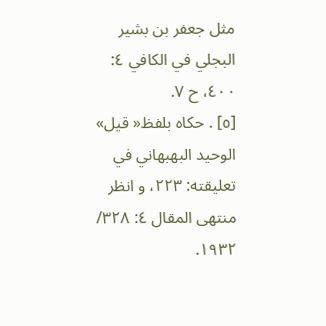مثل جعفر بن بشير البجلي في الكافي ٤: ٤٠٠، ح ٧.
[٥] . حكاه بلفظ« قيل» الوحيد البهبهاني في تعليقته: ٢٢٣، و انظر منتهى المقال ٤: ٣٢٨/ ١٩٣٢.